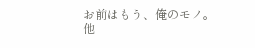お前はもう、俺のモノ。
他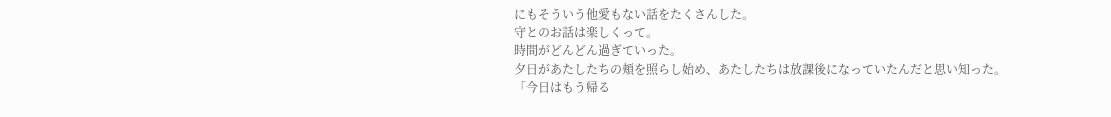にもそういう他愛もない話をたくさんした。
守とのお話は楽しくって。
時間がどんどん過ぎていった。
夕日があたしたちの頬を照らし始め、あたしたちは放課後になっていたんだと思い知った。
「今日はもう帰る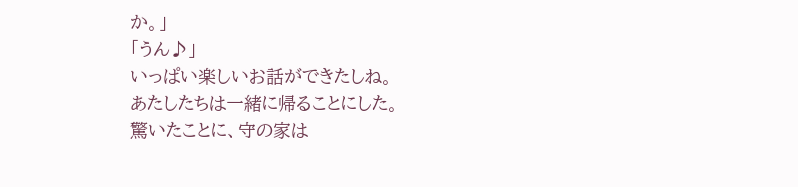か。」
「うん♪」
いっぱい楽しいお話ができたしね。
あたしたちは一緒に帰ることにした。
驚いたことに、守の家は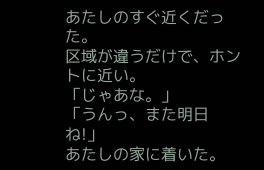あたしのすぐ近くだった。
区域が違うだけで、ホントに近い。
「じゃあな。」
「うんっ、また明日ね!」
あたしの家に着いた。